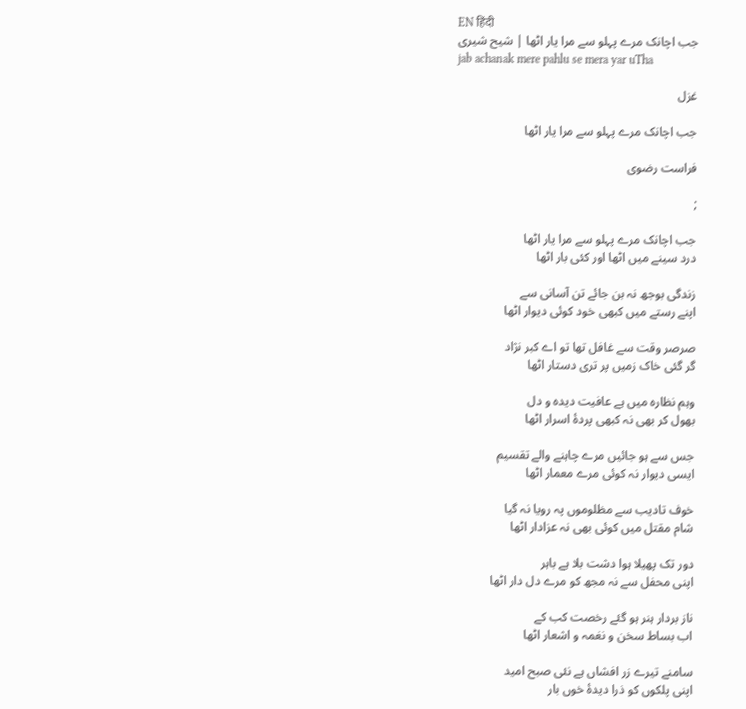EN हिंदी
جب اچانک مرے پہلو سے مرا یار اٹھا | شیح شیری
jab achanak mere pahlu se mera yar uTha

غزل

جب اچانک مرے پہلو سے مرا یار اٹھا

فراست رضوی

;

جب اچانک مرے پہلو سے مرا یار اٹھا
درد سینے میں اٹھا اور کئی بار اٹھا

زندگی بوجھ نہ بن جائے تن آسانی سے
اپنے رستے میں کبھی خود کوئی دیوار اٹھا

صرصر وقت سے غافل تھا تو اے کبر نژاد
گر گئی خاک زمیں پر تری دستار اٹھا

وہم نظارہ میں ہے عافیت دیدہ و دل
بھول کر بھی نہ کبھی پردۂ اسرار اٹھا

جس سے ہو جائیں مرے چاہنے والے تقسیم
ایسی دیوار نہ کوئی مرے معمار اٹھا

خوف تادیب سے مظلوموں پہ رویا نہ گیا
شام مقتل میں کوئی بھی نہ عزادار اٹھا

دور تک پھیلا ہوا دشت بلا ہے باہر
اپنی محفل سے نہ مجھ کو مرے دل دار اٹھا

ناز بردار ہنر ہو گئے رخصت کب کے
اب بساط سخن و نغمہ و اشعار اٹھا

سامنے تیرے زر افشاں ہے نئی صبح امید
اپنی پلکوں کو ذرا دیدۂ خوں بار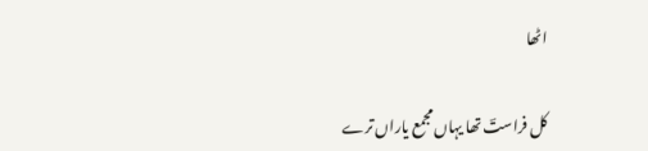اٹھا

کل فراستؔ تھا یہاں مجمع یاراں ترے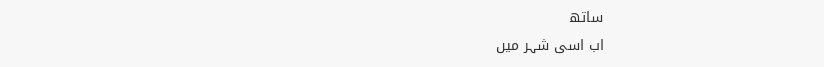ساتھ
اب اسی شہر میں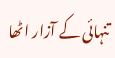تنہائی کے آزار اٹھا